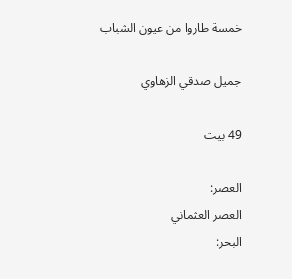خمسة طاروا من عيون الشباب

جميل صدقي الزهاوي

49 بيت

العصر:
العصر العثماني
البحر: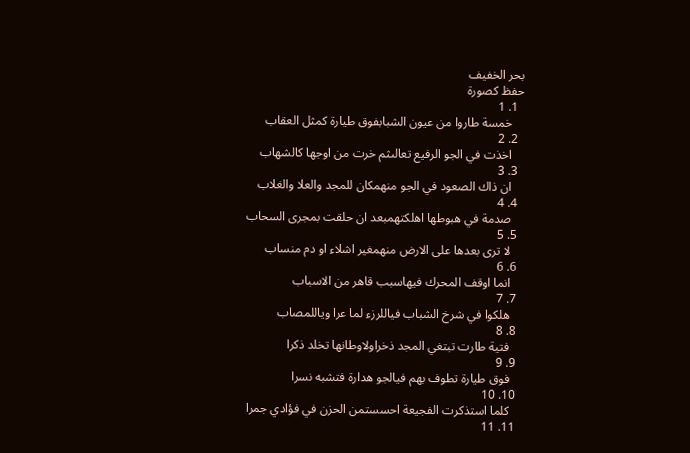بحر الخفيف
حفظ كصورة
  1. 1
    خمسة طاروا من عيون الشبابفوق طيارة كمثل العقاب
  2. 2
    اخذت في الجو الرفيع تعالىثم خرت من اوجها كالشهاب
  3. 3
    ان ذاك الصعود في الجو منهمكان للمجد والعلا والغلاب
  4. 4
    صدمة في هبوطها اهلكتهمبعد ان حلقت بمجرى السحاب
  5. 5
    لا ترى بعدها على الارض منهمغير اشلاء او دم منساب
  6. 6
    انما اوقف المحرك فيهاسبب قاهر من الاسباب
  7. 7
    هلكوا في شرخ الشباب فياللرزء لما عرا وياللمصاب
  8. 8
    فتية طارت تبتغي المجد ذخراولاوطانها تخلد ذكرا
  9. 9
    فوق طيارة تطوف بهم فيالجو هدارة فتشبه نسرا
  10. 10
    كلما استذكرت الفجيعة احسستمن الحزن في فؤادي جمرا
  11. 11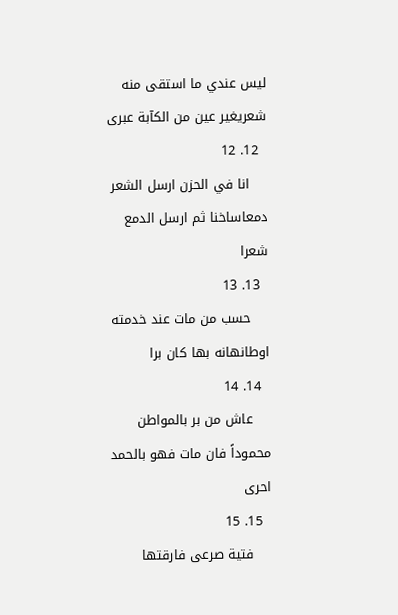ليس عندي ما استقى منه شعريغير عين من الكآبة عبرى
  12. 12
    انا في الحزن ارسل الشعر دمعاساخنا ثم ارسل الدمع شعرا
  13. 13
    حسب من مات عند خدمته اوطانهانه بها كان برا
  14. 14
    عاش من بر بالمواطن محموداً فان مات فهو بالحمد احرى
  15. 15
    فتية صرعى فارقتها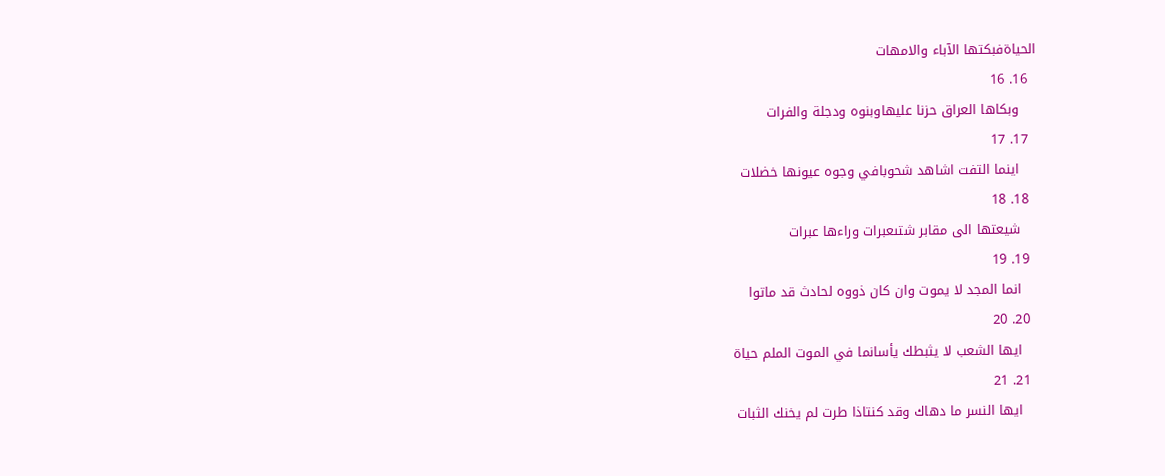الحياةفبكتها الآباء والامهات
  16. 16
    وبكاها العراق حزنا عليهاوبنوه ودجلة والفرات
  17. 17
    اينما التفت اشاهد شحوبافي وجوه عيونها خضلات
  18. 18
    شيعتها الى مقابر شتىعبرات وراءها عبرات
  19. 19
    انما المجد لا يموت وان كان ذووه لحادث قد ماتوا
  20. 20
    ايها الشعب لا يثبطك يأسانما في الموت الملم حياة
  21. 21
    ايها النسر ما دهاك وقد كنتاذا طرت لم يخنك الثبات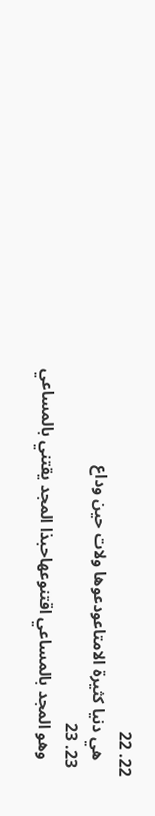22. 22
    هي دنيا كثيرة الامتاعودعوها ولات حين وداع
  23. 23
    وهو المجد بالمساعي اقتنوعهاحبذا المجد يقتني بالمساعي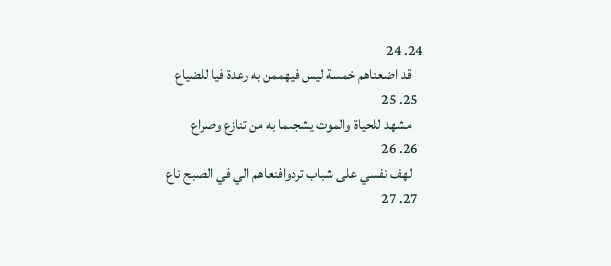24. 24
    قد اضعناهم خمسة ليس فيهممن به رعدة فيا للضياع
  25. 25
    مشهد للحياة والموت يشجىما به من تنازع وصراع
  26. 26
    لهف نفسي على شباب تردوافنعاهم الي في الصبح ناع
  27. 27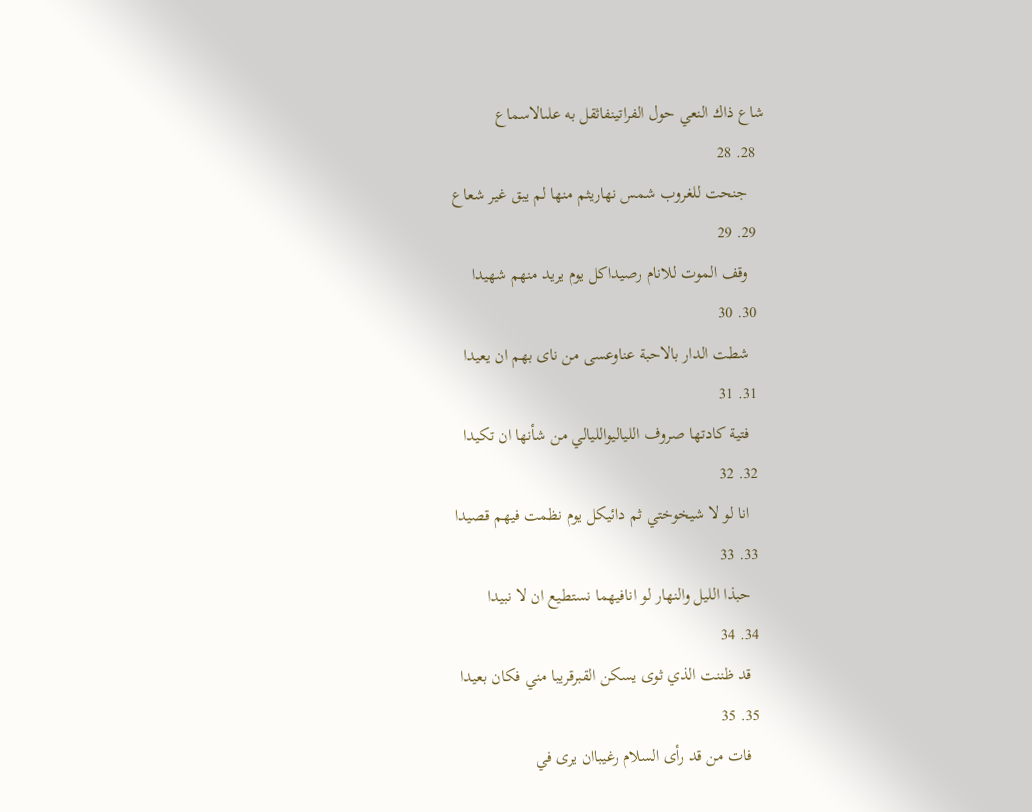شاع ذاك النعي حول الفراتينفاثقل به علىالاسماع
  28. 28
    جنحت للغروب شمس نهاريثم منها لم يبق غير شعاع
  29. 29
    وقف الموت للانام رصيداكل يوم يريد منهم شهيدا
  30. 30
    شطت الدار بالاحبة عناوعسى من ناى بهم ان يعيدا
  31. 31
    فتية كادتها صروف اللياليوالليالي من شأنها ان تكيدا
  32. 32
    انا لو لا شيخوختي ثم دائيكل يوم نظمت فيهم قصيدا
  33. 33
    حبذا الليل والنهار لو انافيهما نستطيع ان لا نبيدا
  34. 34
    قد ظننت الذي ثوى يسكن القبرقريبا مني فكان بعيدا
  35. 35
    فات من قد رأى السلام رغيباان يرى في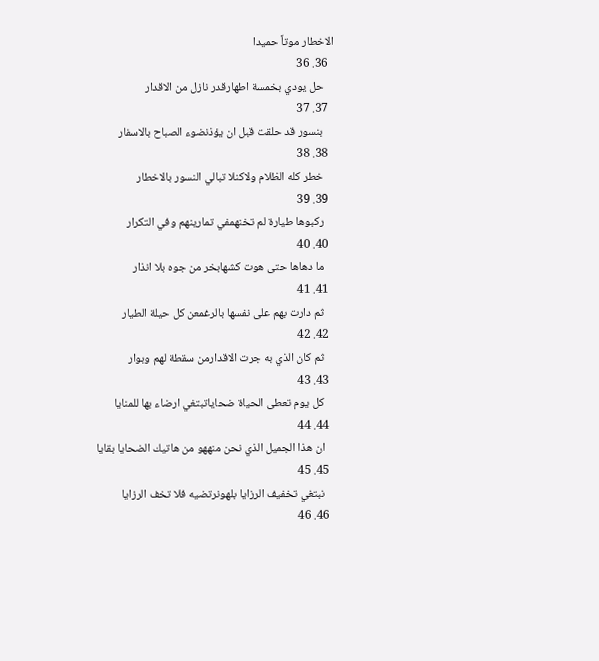الاخطار موتاً حميدا
  36. 36
    حل يودي بخمسة اطهارقدر نازل من الاقدار
  37. 37
    بنسور قد حلقت قبل ان يؤذنضوء الصباح بالاسفار
  38. 38
    خطر كله الظلام ولاكنلا تبالي النسور بالاخطار
  39. 39
    ركبوها طيارة لم تخنهمفي تمارينهم وفي التكرار
  40. 40
    ما دهاها حتى هوت كشهابخر من جوه بلا انذار
  41. 41
    ثم دارت بهم على نفسها بالرغمعن كل حيلة الطيار
  42. 42
    ثم كان الذي به جرت الاقدارمن سقطة لهم وبوار
  43. 43
    كل يوم تعطى الحياة ضحاياتبتغي ارضاء بها للمنايا
  44. 44
    ان هذا الجميل الذي نحن منههو من هاتيك الضحايا بقايا
  45. 45
    نبتغي تخفيف الرزايا بلهونرتضيه فلا تخف الرزايا
  46. 46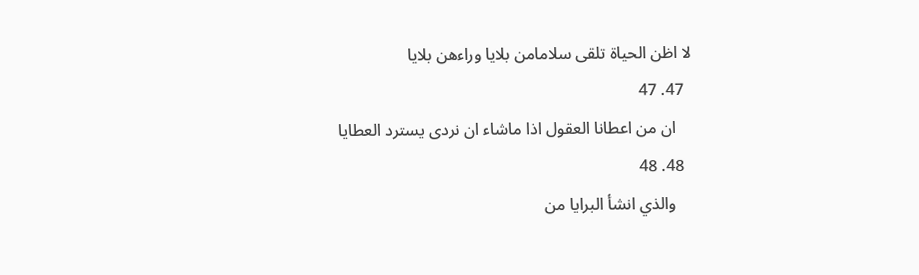لا اظن الحياة تلقى سلامامن بلايا وراءهن بلايا
  47. 47
    ان من اعطانا العقول اذا ماشاء ان نردى يسترد العطايا
  48. 48
    والذي انشأ البرايا من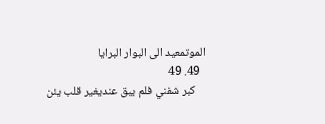الموتمعيد الى البوار البرايا
  49. 49
    كبر شفني فلم يبق عنديغير قلب يئن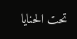تحت الحنايا